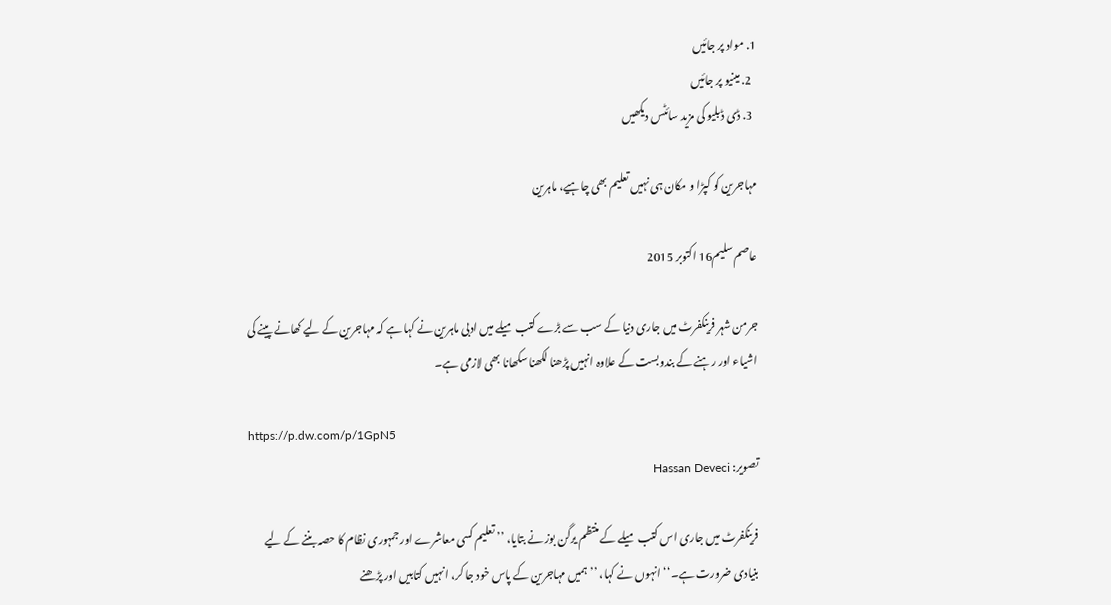1. مواد پر جائیں
  2. مینیو پر جائیں
  3. ڈی ڈبلیو کی مزید سائٹس دیکھیں

مہاجرین کو کپڑا و مکان ہی نہیں تعلیم بھی چاہیے، ماہرين

عاصم سليم16 اکتوبر 2015

جرمن شہر فرينکفرٹ ميں جاری دنيا کے سب سے بڑے کتب ميلے ميں ادبی ماہرين نے کہا ہے کہ مہاجرين کے ليے کھانے پينے کی اشياء اور رہنے کے بندوبست کے علاوہ انہيں پڑھنا لکھنا سکھانا بھی لازمی ہے۔

https://p.dw.com/p/1GpN5
تصویر: Hassan Deveci

فرينکفرٹ ميں جاری اس کتب ميلے کے منتظم يرگن بوز نے بتايا، ’’ تعلیم کسی معاشرے اور جمہوری نظام کا حصہ بننے کے ليے بنيادی ضرورت ہے۔‘‘ انہوں نے کہا، ’’ہميں مہاجرين کے پاس خود جا کر، انہيں کتابيں اور پڑھنے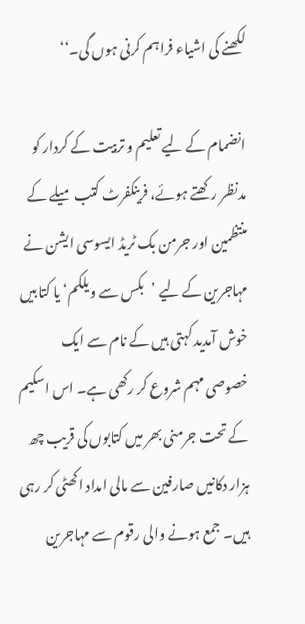لکھنے کی اشياء فراہم کرنی ہوں گی۔‘‘

انضمام کے ليے تعليم و تربيت کے کردار کو مدنظر رکھتے ہوئے، فرينکفرٹ کتب ميلے کے منتظمين اور جرمن بک ٹريڈ ايسوسی ايشن نے مہاجرين کے ليے ’بکس سے ويلکم‘ يا کتابيں خوش آمديد کہتی ہيں کے نام سے ايک خصوصی مہم شروع کر رکھی ہے۔ اس اسکيم کے تحت جرمنی بھر ميں کتابوں کی قريب چھ ہزار دکانيں صارفين سے مالی امداد اکھٹی کر رہی ہيں۔ جمع ہونے والی رقوم سے مہاجرين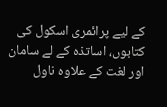کے ليے پرائمری اسکول کی کتابوں، اساتذہ کے لے سامان اور لغت کے علاوہ ناول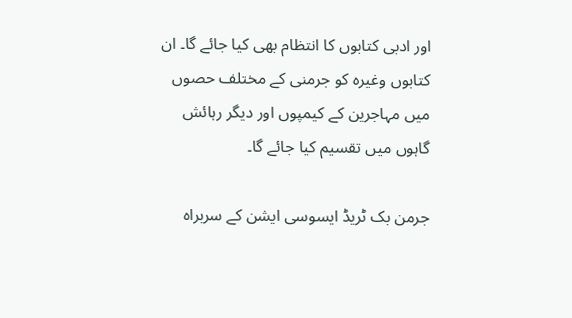اور ادبی کتابوں کا انتظام بھی کيا جائے گا۔ ان کتابوں وغيرہ کو جرمنی کے مختلف حصوں ميں مہاجرين کے کيمپوں اور ديگر رہائش گاہوں ميں تقسيم کيا جائے گا۔

جرمن بک ٹريڈ ايسوسی ايشن کے سربراہ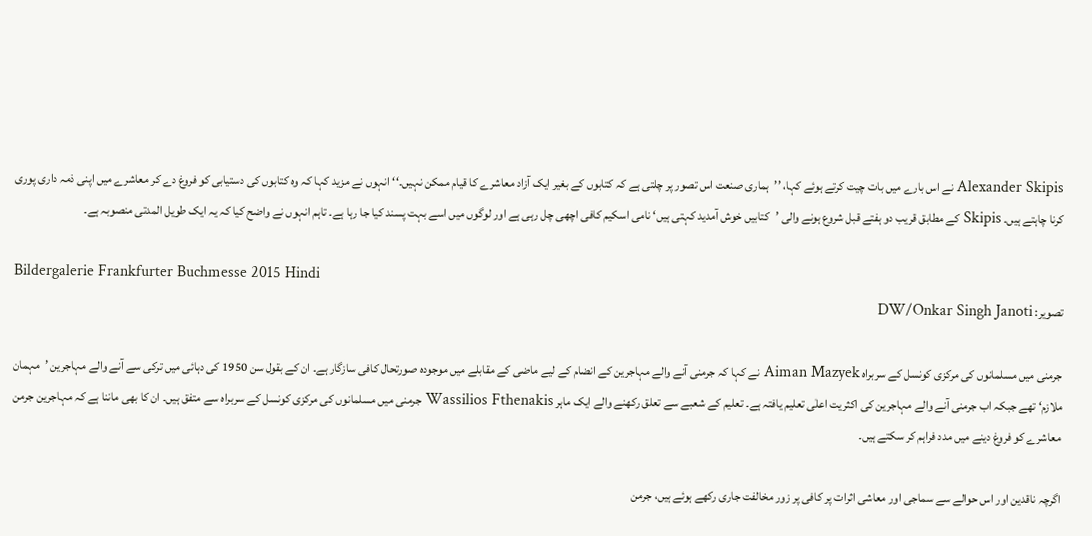Alexander Skipis نے اس بارے ميں بات چيت کرتے ہوئے کہا، ’’ہماری صنعت اس تصور پر چلتی ہے کہ کتابوں کے بغير ايک آزاد معاشرے کا قيام ممکن نہيں۔‘‘ انہوں نے مزيد کہا کہ وہ کتابوں کی دستيابی کو فروغ دے کر معاشرے ميں اپنی ذمہ داری پوری کرنا چاہتے ہيں۔ Skipis کے مطابق قريب دو ہفتے قبل شروع ہونے والی ’کتابيں خوش آمديد کہتی ہيں‘ نامی اسکيم کافی اچھی چل رہی ہے اور لوگوں ميں اسے بہت پسند کيا جا رہا ہے۔ تاہم انہوں نے واضح کيا کہ يہ ايک طويل المدتی منصوبہ ہے۔

Bildergalerie Frankfurter Buchmesse 2015 Hindi
تصویر: DW/Onkar Singh Janoti

جرمنی ميں مسلمانوں کی مرکزی کونسل کے سربراہ Aiman Mazyek نے کہا کہ جرمنی آنے والے مہاجرين کے انضام کے ليے ماضی کے مقابلے ميں موجودہ صورتحال کافی سازگار ہے۔ ان کے بقول سن 1950 کی دہائی ميں ترکی سے آنے والے مہاجرين ’مہمان ملازم‘ تھے جبکہ اب جرمنی آنے والے مہاجرين کی اکثريت اعلٰی تعليم يافتہ ہے۔ تعليم کے شعبے سے تعلق رکھنے والے ايک ماہر Wassilios Fthenakis جرمنی ميں مسلمانوں کی مرکزی کونسل کے سربراہ سے متفق ہيں۔ ان کا بھی ماننا ہے کہ مہاجرين جرمن معاشرے کو فروغ دينے ميں مدد فراہم کر سکتے ہيں۔

اگرچہ ناقدين اور اس حوالے سے سماجی اور معاشی اثرات پر کافی پر زور مخالفت جاری رکھے ہوئے ہيں، جرمن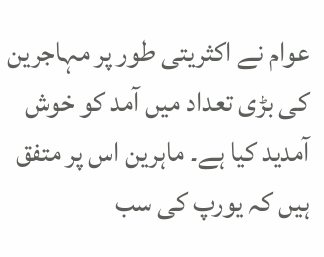عوام نے اکثريتی طور پر مہاجرين کی بڑی تعداد ميں آمد کو خوش آمديد کيا ہے۔ ماہرين اس پر متفق ہيں کہ يورپ کی سب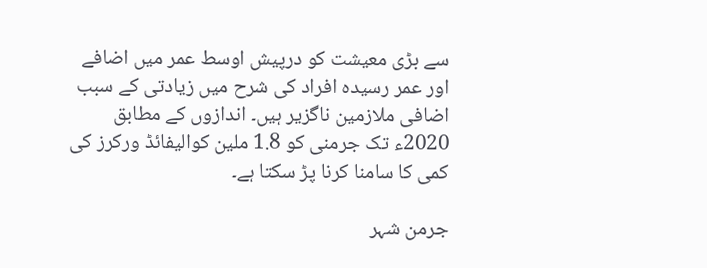سے بڑی معيشت کو درپيش اوسط عمر ميں اضافے اور عمر رسيدہ افراد کی شرح ميں زيادتی کے سبب اضافی ملازمين ناگزير ہيں۔ اندازوں کے مطابق 2020ء تک جرمنی کو 1.8 ملين کواليفائڈ ورکرز کی کمی کا سامنا کرنا پڑ سکتا ہے۔

جرمن شہر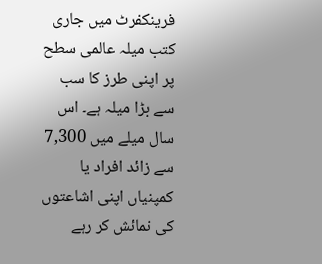فرينکفرٹ ميں جاری کتب ميلہ عالمی سطح پر اپنی طرز کا سب سے بڑا ميلہ ہے۔ اس سال ميلے ميں 7,300 سے زائد افراد يا کمپنياں اپنی اشاعتوں کی نمائش کر رہے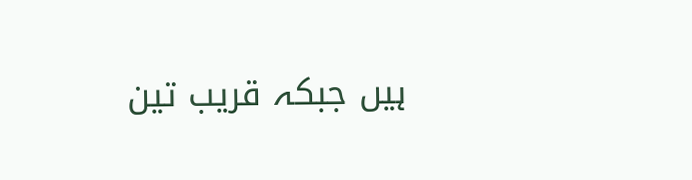ہيں جبکہ قريب تين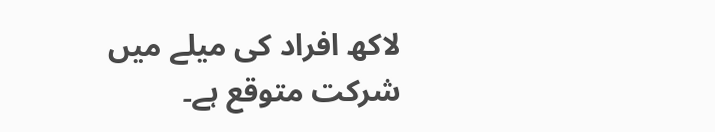لاکھ افراد کی ميلے ميں شرکت متوقع ہے۔